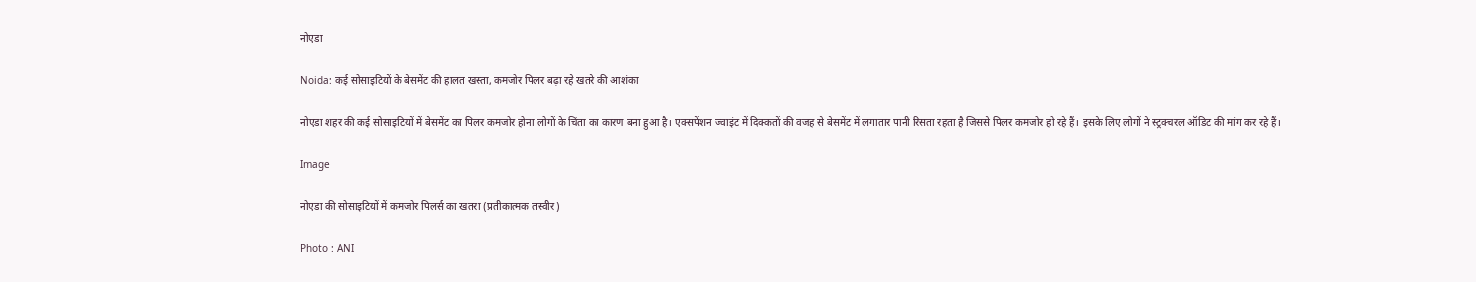नोएडा

Noida: कई सोसाइटियों के बेसमेंट की हालत खस्ता, कमजोर पिलर बढ़ा रहे खतरे की आशंका

नोएडा शहर की कई सोसाइटियों में बेसमेंट का पिलर कमजोर होना लोगों के चिंता का कारण बना हुआ है। एक्सपेंशन ज्वाइंट में दिक्कतों की वजह से बेसमेंट में लगातार पानी रिसता रहता है जिससे पिलर कमजोर हो रहे हैं। इसके लिए लोगों ने स्ट्रक्चरल ऑडिट की मांग कर रहे हैं।

Image

नोएडा की सोसाइटियों में कमजोर पिलर्स का खतरा (प्रतीकात्मक तस्वीर)

Photo : ANI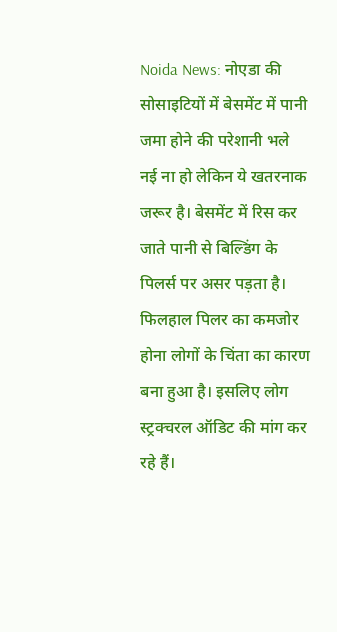Noida News: नोएडा की सोसाइटियों में बेसमेंट में पानी जमा होने की परेशानी भले नई ना हो लेकिन ये खतरनाक जरूर है। बेसमेंट में रिस कर जाते पानी से बिल्डिंग के पिलर्स पर असर पड़ता है। फिलहाल पिलर का कमजोर होना लोगों के चिंता का कारण बना हुआ है। इसलिए लोग स्ट्रक्चरल ऑडिट की मांग कर रहे हैं।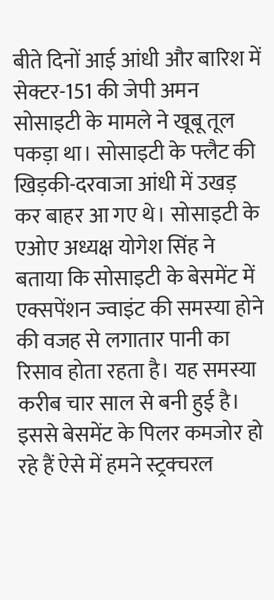बीते दिनों आई आंधी और बारिश में सेक्टर-151 की जेपी अमन सोसाइटी के मामले ने खूबू तूल पकड़ा था। सोसाइटी के फ्लैट की खिड़की-दरवाजा आंधी में उखड़ कर बाहर आ गए थे। सोसाइटी के एओए अध्यक्ष योगेश सिंह ने बताया कि सोसाइटी के बेसमेंट में एक्सपेंशन ज्वाइंट की समस्या होने की वजह से लगातार पानी का रिसाव होता रहता है। यह समस्या करीब चार साल से बनी हुई है। इससे बेसमेंट के पिलर कमजोर हो रहे हैं ऐसे में हमने स्ट्रक्चरल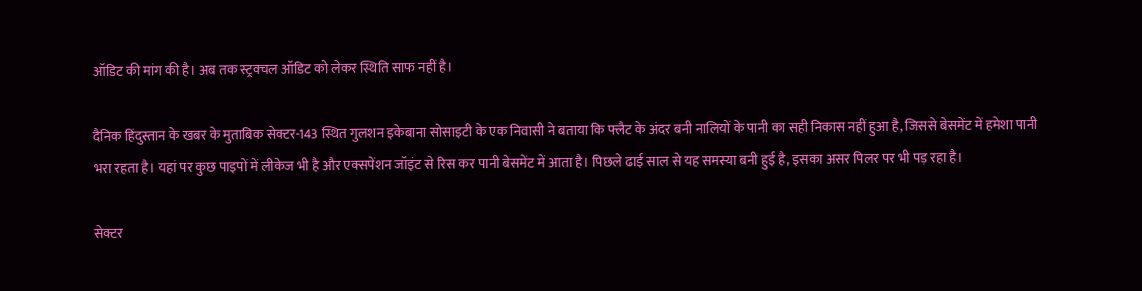ऑडिट की मांग की है। अब तक स्ट्रक्चल ऑडिट को लेकर स्थिति साफ नहीं है।

दैनिक हिंदुस्तान के खबर के मुताबिक सेक्टर-143 स्थित गुलशन इकेबाना सोसाइटी के एक निवासी ने बताया कि फ्लैट के अंदर बनी नालियों के पानी का सही निकास नहीं हुआ है, जिससे बेसमेंट में हमेशा पानी भरा रहता है। यहां पर कुछ पाइपों में लीकेज भी है और एक्सपेंशन जॉइंट से रिस कर पानी बेसमेंट में आता है। पिछले ढाई साल से यह समस्या बनी हुई है, इसका असर पिलर पर भी पड़ रहा है।

सेक्टर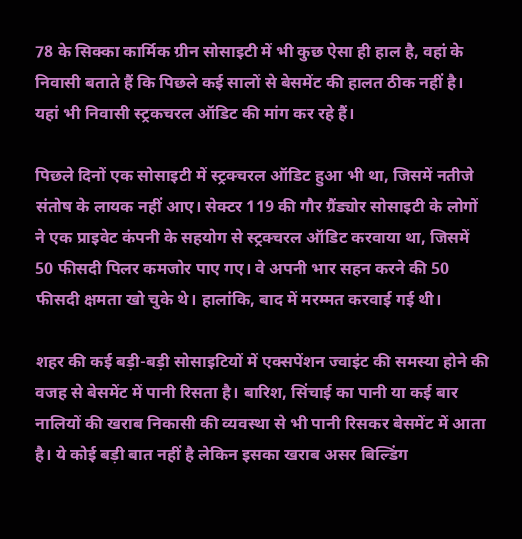78 के सिक्का कार्मिक ग्रीन सोसाइटी में भी कुछ ऐसा ही हाल है, वहां के निवासी बताते हैं कि पिछले कई सालों से बेसमेंट की हालत ठीक नहीं है। यहां भी निवासी स्ट्रकचरल ऑडिट की मांग कर रहे हैं।

पिछले दिनों एक सोसाइटी में स्ट्रक्चरल ऑडिट हुआ भी था, जिसमें नतीजे संतोष के लायक नहीं आए। सेक्टर 119 की गौर ग्रैंड्योर सोसाइटी के लोगों ने एक प्राइवेट कंपनी के सहयोग से स्ट्रक्चरल ऑडिट करवाया था, जिसमें 50 फीसदी पिलर कमजोर पाए गए। वे अपनी भार सहन करने की 50 फीसदी क्षमता खो चुके थे। हालांकि, बाद में मरम्मत करवाई गई थी।

शहर की कई बड़ी-बड़ी सोसाइटियों में एक्सपेंशन ज्वाइंट की समस्या होने की वजह से बेसमेंट में पानी रिसता है। बारिश, सिंचाई का पानी या कई बार नालियों की खराब निकासी की व्यवस्था से भी पानी रिसकर बेसमेंट में आता है। ये कोई बड़ी बात नहीं है लेकिन इसका खराब असर बिल्डिंग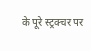के पूरे स्ट्रक्चर पर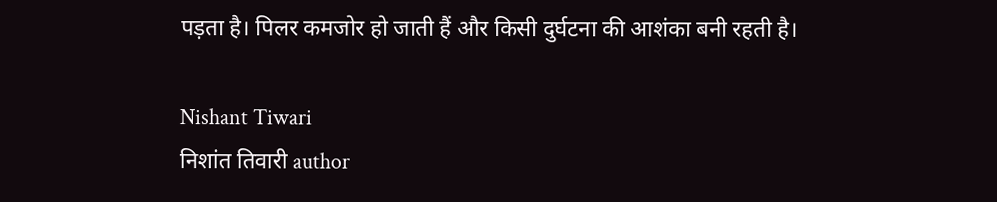पड़ता है। पिलर कमजोर हो जाती हैं और किसी दुर्घटना की आशंका बनी रहती है।

Nishant Tiwari
निशांत तिवारी author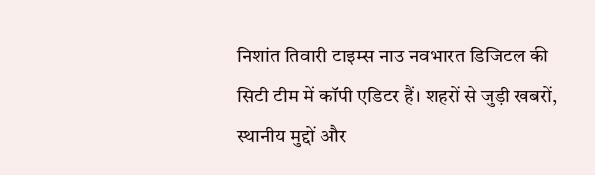निशांत तिवारी टाइम्स नाउ नवभारत डिजिटल की सिटी टीम में कॉपी एडिटर हैं। शहरों से जुड़ी खबरों, स्थानीय मुद्दों और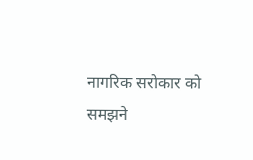नागरिक सरोकार को समझने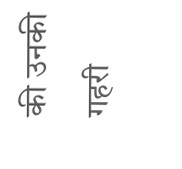की उनकी गहरी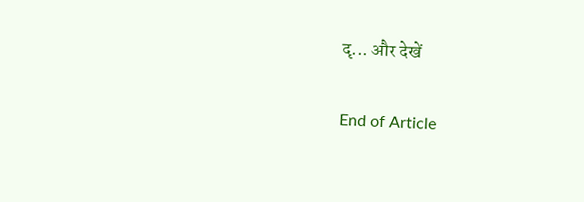दृ... और देखें

End of Article